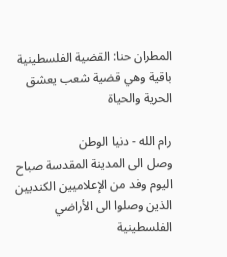المطران حنا: القضية الفلسطينية باقية وهي قضية شعب يعشق الحرية والحياة

رام الله - دنيا الوطن
وصل الى المدينة المقدسة صباح اليوم وفد من الإعلاميين الكنديين الذين وصلوا الى الأراضي الفلسطينية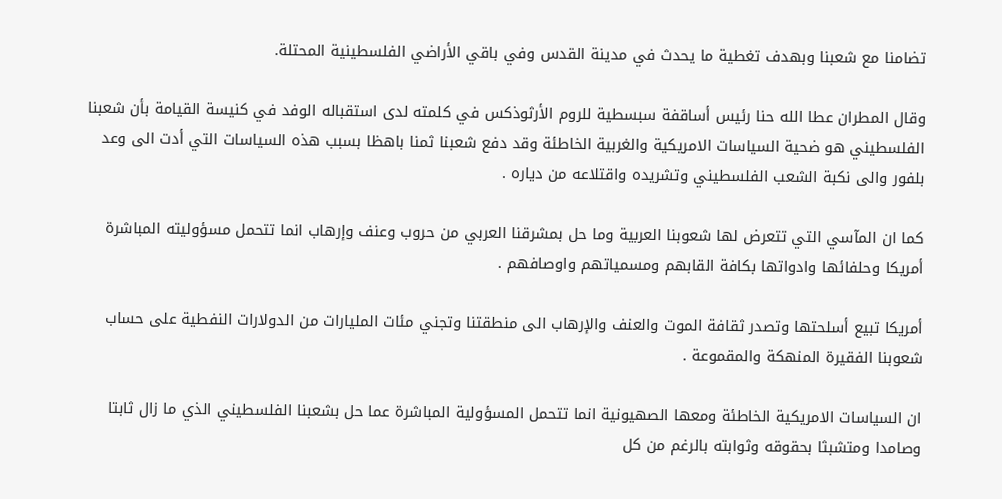تضامنا مع شعبنا وبهدف تغطية ما يحدث في مدينة القدس وفي باقي الأراضي الفلسطينية المحتلة.

وقال المطران عطا الله حنا رئيس أساقفة سبسطية للروم الأرثوذكس في كلمته لدى استقباله الوفد في كنيسة القيامة بأن شعبنا الفلسطيني هو ضحية السياسات الامريكية والغربية الخاطئة وقد دفع شعبنا ثمنا باهظا بسبب هذه السياسات التي أدت الى وعد بلفور والى نكبة الشعب الفلسطيني وتشريده واقتلاعه من دياره .

كما ان المآسي التي تتعرض لها شعوبنا العربية وما حل بمشرقنا العربي من حروب وعنف وإرهاب انما تتحمل مسؤوليته المباشرة أمريكا وحلفائها وادواتها بكافة القابهم ومسمياتهم واوصافهم .

أمريكا تبيع أسلحتها وتصدر ثقافة الموت والعنف والإرهاب الى منطقتنا وتجني مئات المليارات من الدولارات النفطية على حساب شعوبنا الفقيرة المنهكة والمقموعة .

ان السياسات الامريكية الخاطئة ومعها الصهيونية انما تتحمل المسؤولية المباشرة عما حل بشعبنا الفلسطيني الذي ما زال ثابتا وصامدا ومتشبثا بحقوقه وثوابته بالرغم من كل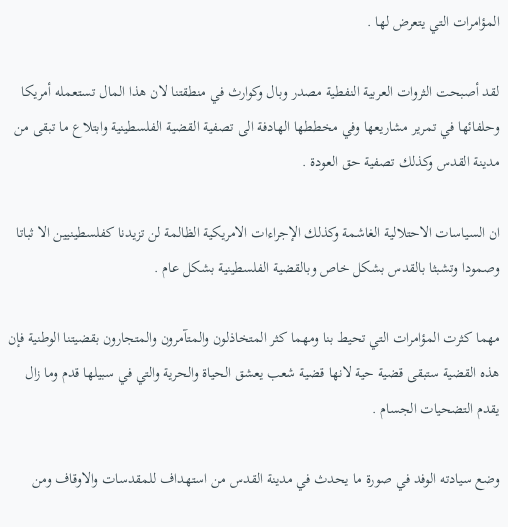المؤامرات التي يتعرض لها .

لقد أصبحت الثروات العربية النفطية مصدر وبال وكوارث في منطقتنا لان هذا المال تستعمله أمريكا وحلفائها في تمرير مشاريعها وفي مخططها الهادفة الى تصفية القضية الفلسطينية وابتلاع ما تبقى من مدينة القدس وكذلك تصفية حق العودة .

ان السياسات الاحتلالية الغاشمة وكذلك الإجراءات الامريكية الظالمة لن تزيدنا كفلسطينيين الا ثباتا وصمودا وتشبثا بالقدس بشكل خاص وبالقضية الفلسطينية بشكل عام .

مهما كثرت المؤامرات التي تحيط بنا ومهما كثر المتخاذلون والمتآمرون والمتجارون بقضيتنا الوطنية فإن هذه القضية ستبقى قضية حية لانها قضية شعب يعشق الحياة والحرية والتي في سبيلها قدم وما زال يقدم التضحيات الجسام .

وضع سيادته الوفد في صورة ما يحدث في مدينة القدس من استهداف للمقدسات والاوقاف ومن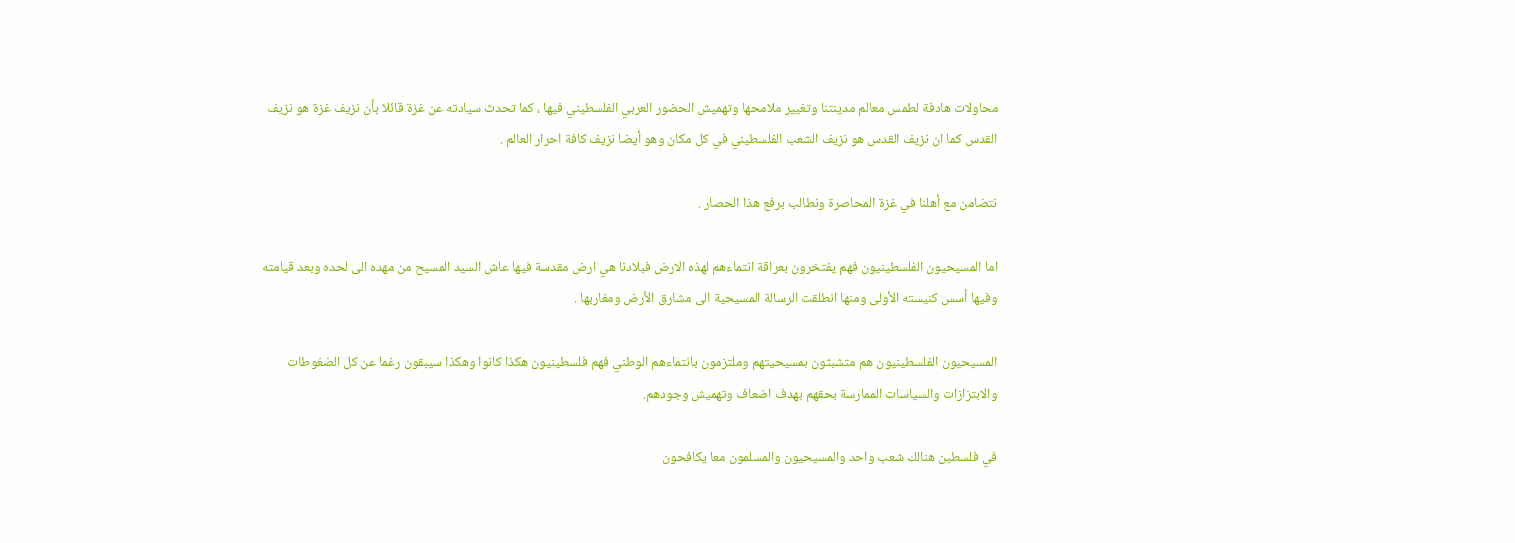محاولات هادفة لطمس معالم مدينتنا وتغيير ملامحها وتهميش الحضور العربي الفلسطيني فيها ، كما تحدث سيادته عن غزة قائلا بأن نزيف غزة هو نزيف القدس كما ان نزيف القدس هو نزيف الشعب الفلسطيني في كل مكان وهو أيضا نزيف كافة احرار العالم .

نتضامن مع أهلنا في غزة المحاصرة ونطالب برفع هذا الحصار .

اما المسيحيون الفلسطينيون فهم يفتخرون بعراقة انتماءهم لهذه الارض فبلادنا هي ارض مقدسة فيها عاش السيد المسيح من مهده الى لحده وبعد قيامته وفيها أسس كنيسته الأولى ومنها انطلقت الرسالة المسيحية الى مشارق الأرض ومغاربها .

المسيحيون الفلسطينيون هم متشبثون بمسيحيتهم وملتزمون بانتماءهم الوطني فهم فلسطينيون هكذا كانوا وهكذا سيبقون رغما عن كل الضغوطات والابتزازات والسياسات الممارسة بحقهم بهدف اضعاف وتهميش وجودهم.

في فلسطين هنالك شعب واحد والمسيحيون والمسلمون معا يكافحون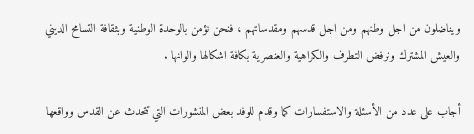ويناضلون من اجل وطنهم ومن اجل قدسهم ومقدساتهم ، فنحن نؤمن بالوحدة الوطنية وبثقافة التسامح الديني والعيش المشترك ونرفض التطرف والكراهية والعنصرية بكافة اشكالها والوانها .

أجاب على عدد من الأسئلة والاستفسارات كما وقدم للوفد بعض المنشورات التي تتحدث عن القدس وواقعها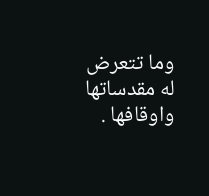وما تتعرض له مقدساتها واوقافها .